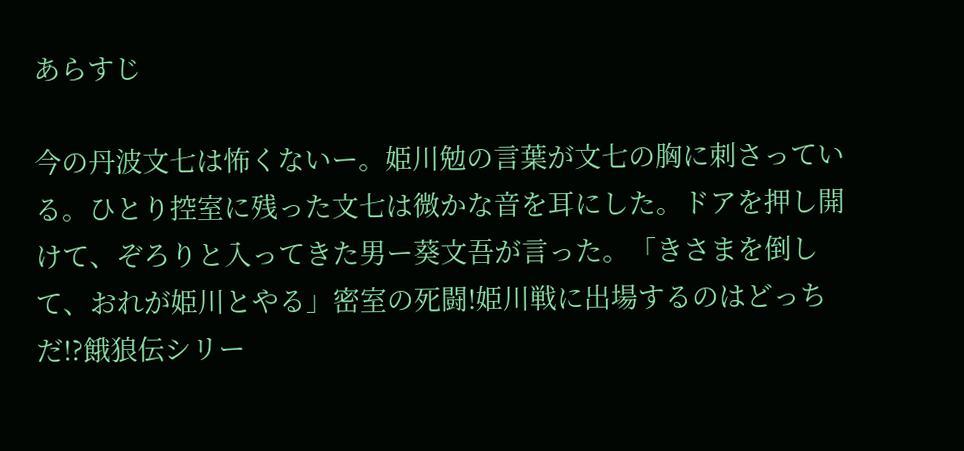あらすじ

今の丹波文七は怖くないー。姫川勉の言葉が文七の胸に刺さっている。ひとり控室に残った文七は微かな音を耳にした。ドアを押し開けて、ぞろりと入ってきた男ー葵文吾が言った。「きさまを倒して、おれが姫川とやる」密室の死闘!姫川戦に出場するのはどっちだ!?餓狼伝シリー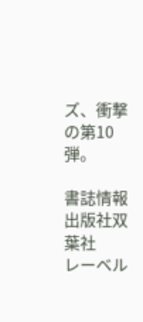ズ、衝撃の第10弾。

書誌情報
出版社双葉社
レーベル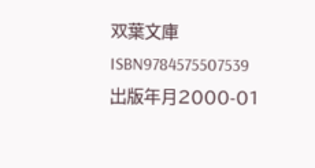双葉文庫
ISBN9784575507539
出版年月2000-01